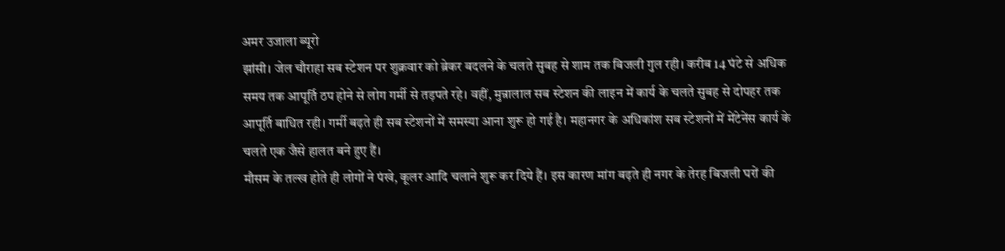अमर उजाला ब्यूरो
झांसी। जेल चौराहा सब स्टेशन पर शुक्रवार को ब्रेकर बदलने के चलते सुबह से शाम तक बिजली गुल रही। करीब 14 घंटे से अधिक समय तक आपूर्ति ठप होने से लोग गर्मी से तड़पते रहे। वहीं, मुन्नालाल सब स्टेशन की लाइन में कार्य के चलते सुबह से दोपहर तक आपूर्ति बाधित रही। गर्मी बढ़ते ही सब स्टेशनों में समस्या आना शुरू हो गई है। महानगर के अधिकांश सब स्टेशनों में मेंटेनेंस कार्य के चलते एक जैसे हालत बने हुए हैं।
मौसम के तल्ख होते ही लोगों ने पंखे, कूलर आदि चलाने शुरू कर दिये हैं। इस कारण मांग बढ़ते ही नगर के तेरह बिजली घरों की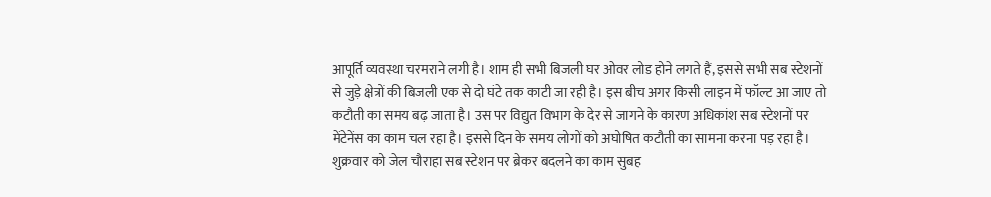आपूर्ति व्यवस्था चरमराने लगी है। शाम ही सभी बिजली घर ओवर लोड होने लगते हैं, इससे सभी सब स्टेशनों से जुड़े क्षेत्रों की बिजली एक से दो घंटे तक काटी जा रही है। इस बीच अगर किसी लाइन में फॉल्ट आ जाए तो कटौती का समय बढ़ जाता है। उस पर विद्युत विभाग के देर से जागने के कारण अधिकांश सब स्टेशनों पर मेंटेनेंस का काम चल रहा है। इससे दिन के समय लोगों को अघोषित कटौती का सामना करना पड़ रहा है। शुक्रवार को जेल चौराहा सब स्टेशन पर ब्रेकर बदलने का काम सुबह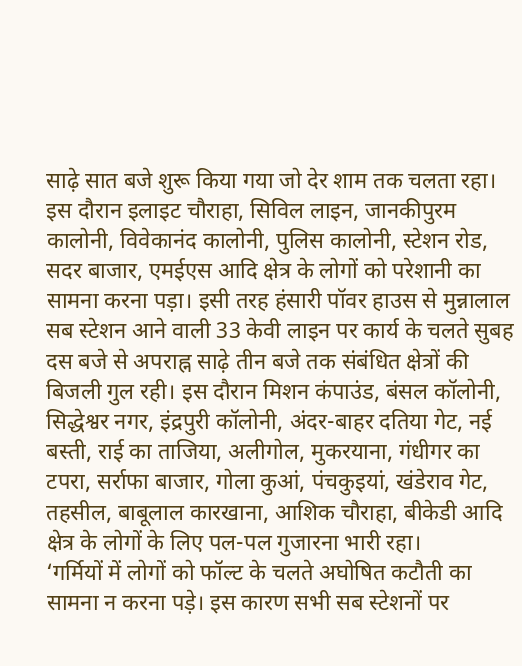साढ़े सात बजे शुरू किया गया जो देर शाम तक चलता रहा।
इस दौरान इलाइट चौराहा, सिविल लाइन, जानकीपुरम कालोनी, विवेकानंद कालोनी, पुलिस कालोनी, स्टेशन रोड, सदर बाजार, एमईएस आदि क्षेत्र के लोगों को परेशानी का सामना करना पड़ा। इसी तरह हंसारी पॉवर हाउस से मुन्नालाल सब स्टेशन आने वाली 33 केवी लाइन पर कार्य के चलते सुबह दस बजे से अपराह्न साढ़े तीन बजे तक संबंधित क्षेत्रों की बिजली गुल रही। इस दौरान मिशन कंपाउंड, बंसल कॉलोनी, सिद्धेश्वर नगर, इंद्रपुरी कॉलोनी, अंदर-बाहर दतिया गेट, नई बस्ती, राई का ताजिया, अलीगोल, मुकरयाना, गंधीगर का टपरा, सर्राफा बाजार, गोला कुआं, पंचकुइयां, खंडेराव गेट, तहसील, बाबूलाल कारखाना, आशिक चौराहा, बीकेडी आदि क्षेत्र के लोगों के लिए पल-पल गुजारना भारी रहा।
‘गर्मियों में लोगों को फॉल्ट के चलते अघोषित कटौती का सामना न करना पड़े। इस कारण सभी सब स्टेशनों पर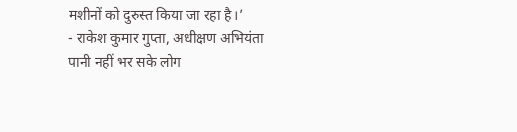मशीनों को दुरुस्त किया जा रहा है।’
- राकेश कुमार गुप्ता, अधीक्षण अभियंता
पानी नहीं भर सके लोग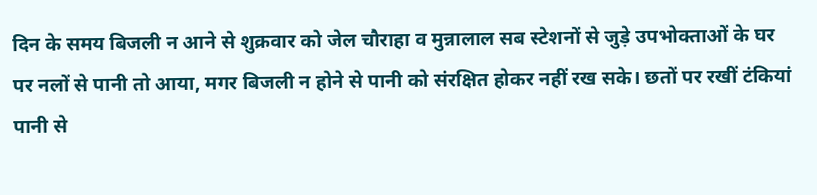दिन के समय बिजली न आने से शुक्रवार को जेल चौराहा व मुन्नालाल सब स्टेशनों से जुड़े उपभोक्ताओं के घर पर नलों से पानी तो आया, मगर बिजली न होने से पानी को संरक्षित होकर नहीं रख सके। छतों पर रखीं टंकियां पानी से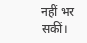नहीं भर सकीं।